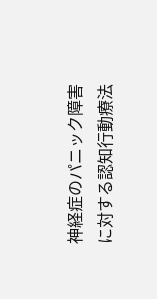神経症のパニック障害に対する認知行動療法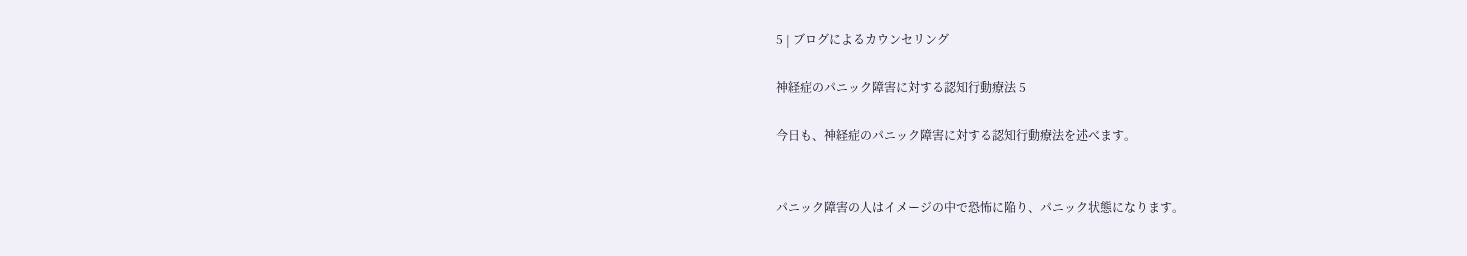5 | ブログによるカウンセリング

神経症のパニック障害に対する認知行動療法 5

今日も、神経症のパニック障害に対する認知行動療法を述べます。


パニック障害の人はイメージの中で恐怖に陥り、パニック状態になります。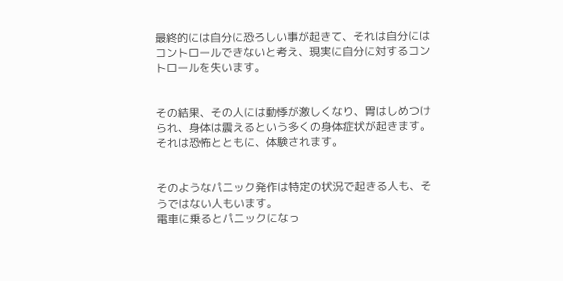最終的には自分に恐ろしい事が起きて、それは自分にはコントロールできないと考え、現実に自分に対するコントロールを失います。


その結果、その人には動悸が激しくなり、胃はしめつけられ、身体は震えるという多くの身体症状が起きます。それは恐怖とともに、体験されます。


そのようなパニック発作は特定の状況で起きる人も、そうではない人もいます。
電車に乗るとパニックになっ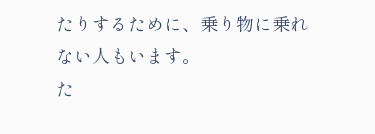たりするために、乗り物に乗れない人もいます。
た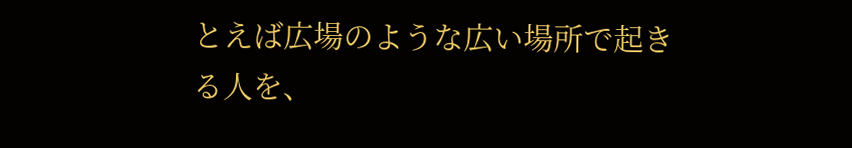とえば広場のような広い場所で起きる人を、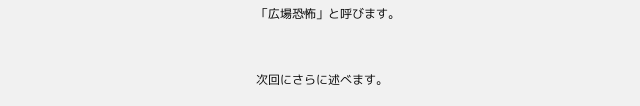「広場恐怖」と呼びます。


次回にさらに述べます。